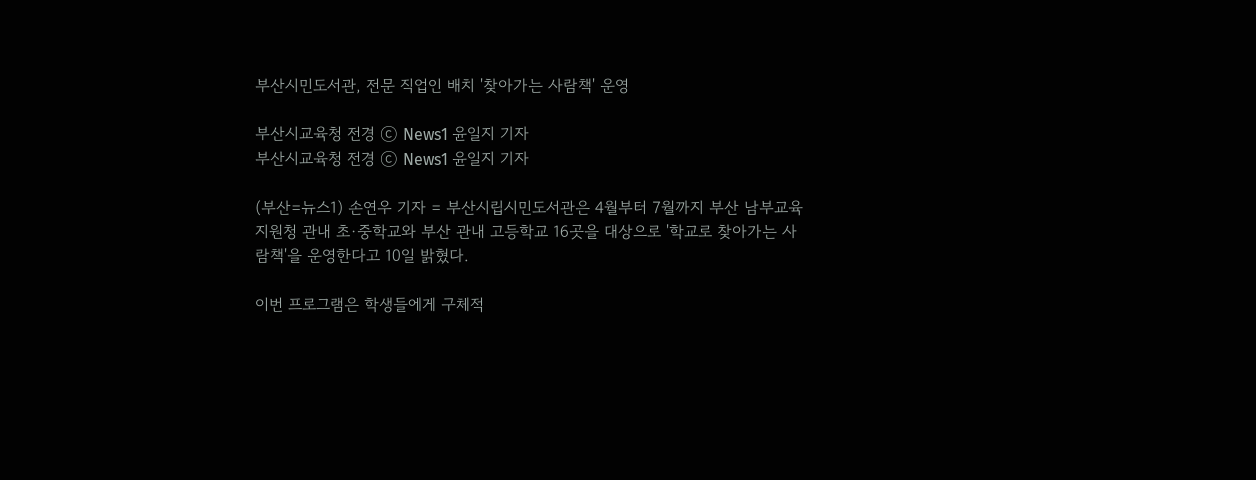부산시민도서관, 전문 직업인 배치 '찾아가는 사람책' 운영

부산시교육청 전경 ⓒ News1 윤일지 기자
부산시교육청 전경 ⓒ News1 윤일지 기자

(부산=뉴스1) 손연우 기자 = 부산시립시민도서관은 4월부터 7월까지 부산 남부교육지원청 관내 초·중학교와 부산 관내 고등학교 16곳을 대상으로 '학교로 찾아가는 사람책'을 운영한다고 10일 밝혔다.

이번 프로그램은 학생들에게 구체적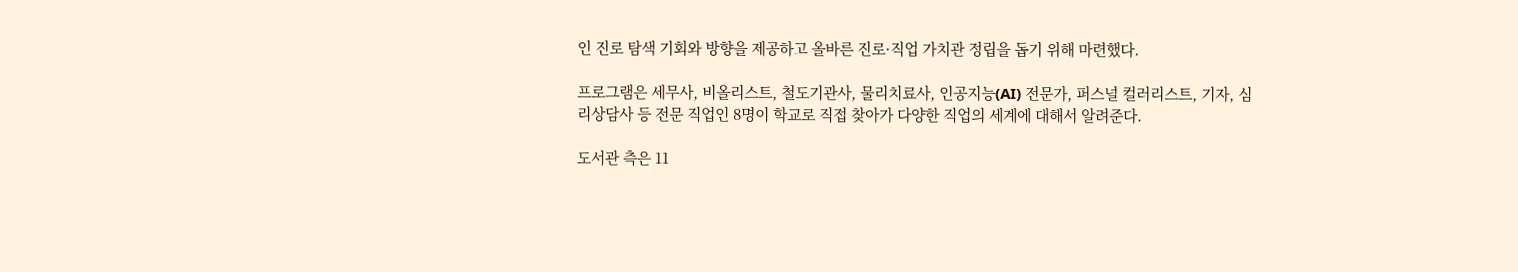인 진로 탐색 기회와 방향을 제공하고 올바른 진로·직업 가치관 정립을 돕기 위해 마련했다.

프로그램은 세무사, 비올리스트, 철도기관사, 물리치료사, 인공지능(AI) 전문가, 퍼스널 컬러리스트, 기자, 심리상담사 등 전문 직업인 8명이 학교로 직접 찾아가 다양한 직업의 세계에 대해서 알려준다.

도서관 측은 11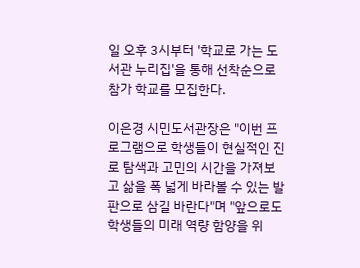일 오후 3시부터 '학교로 가는 도서관 누리집'을 통해 선착순으로 참가 학교를 모집한다.

이은경 시민도서관장은 "이번 프로그램으로 학생들이 현실적인 진로 탐색과 고민의 시간을 가져보고 삶을 폭 넓게 바라볼 수 있는 발판으로 삼길 바란다"며 "앞으로도 학생들의 미래 역량 함양을 위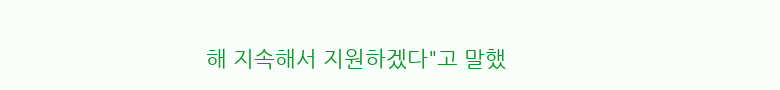해 지속해서 지원하겠다"고 말했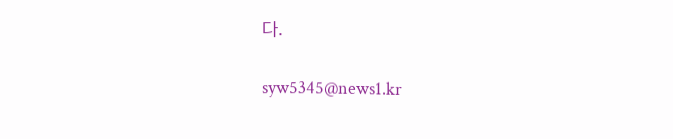다.

syw5345@news1.kr